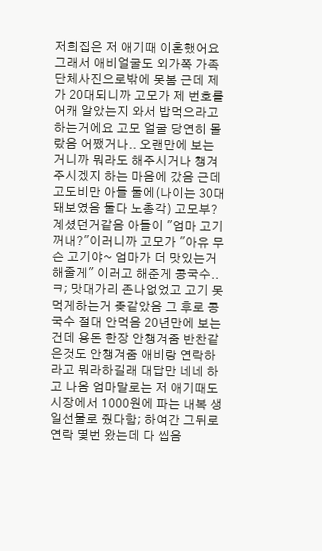저희집은 저 애기때 이혼했어요 그래서 애비얼굴도 외가쪽 가족단체사진으로밖에 못봄 근데 제가 20대되니까 고모가 제 번호를 어캐 알았는지 와서 밥먹으라고 하는거에요 고모 얼굴 당연히 몰랐음 어쨌거나.. 오랜만에 보는 거니까 뭐라도 해주시거나 챙겨주시겠지 하는 마음에 갔음 근데 고도비만 아들 둘에(나이는 30대 돼보였음 둘다 노총각) 고모부? 계셨던거같음 아들이 "엄마 고기 꺼내?"이러니까 고모가 "아유 무슨 고기야~ 엄마가 더 맛있는거 해줄게" 이러고 해준게 콩국수..ㅋ; 맛대가리 존나없었고 고기 못 먹게하는거 좆같았음 그 후로 콩국수 절대 안먹음 20년만에 보는건데 용돈 한장 안챙겨줌 반찬같은것도 안챙겨줌 애비랑 연락하라고 뭐라하길래 대답만 네네 하고 나옴 엄마말로는 저 애기때도 시장에서 1000원에 파는 내복 생일선물로 줬다함; 하여간 그뒤로 연락 몇번 왔는데 다 씹음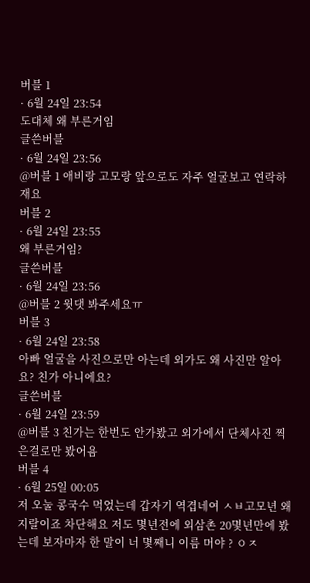버블 1
· 6월 24일 23:54
도대체 왜 부른거임
글쓴버블
· 6월 24일 23:56
@버블 1 애비랑 고모랑 앞으로도 자주 얼굴보고 연락하재요
버블 2
· 6월 24일 23:55
왜 부른거임?
글쓴버블
· 6월 24일 23:56
@버블 2 윗댓 봐주세요ㅠ
버블 3
· 6월 24일 23:58
아빠 얼굴을 사진으로만 아는데 외가도 왜 사진만 알아요? 친가 아니에요?
글쓴버블
· 6월 24일 23:59
@버블 3 친가는 한번도 안가봤고 외가에서 단체사진 찍은걸로만 봤어욤
버블 4
· 6월 25일 00:05
저 오눌 콩국수 먹었는데 갑자기 역겹네여 ㅅㅂ고모년 왜 지랄이죠 차단해요 저도 몇년전에 외삼촌 20몇년만에 봤는데 보자마자 한 말이 너 몇째니 이름 머야 ? ㅇㅈ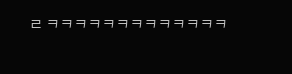ㄹ ㅋㅋㅋㅋㅋㅋㅋㅋㅋㅋㅋㅋㅋ